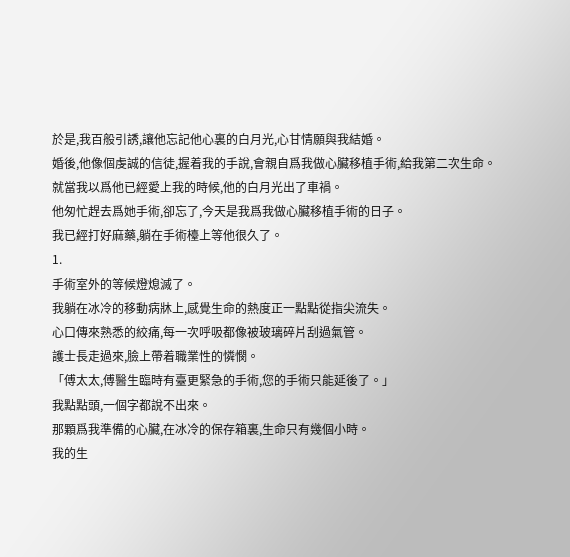於是,我百般引誘,讓他忘記他心裏的白月光,心甘情願與我結婚。
婚後,他像個虔誠的信徒,握着我的手說,會親自爲我做心臟移植手術,給我第二次生命。
就當我以爲他已經愛上我的時候,他的白月光出了車禍。
他匆忙趕去爲她手術,卻忘了,今天是我爲我做心臟移植手術的日子。
我已經打好麻藥,躺在手術檯上等他很久了。
1.
手術室外的等候燈熄滅了。
我躺在冰冷的移動病牀上,感覺生命的熱度正一點點從指尖流失。
心口傳來熟悉的絞痛,每一次呼吸都像被玻璃碎片刮過氣管。
護士長走過來,臉上帶着職業性的憐憫。
「傅太太,傅醫生臨時有臺更緊急的手術,您的手術只能延後了。」
我點點頭,一個字都說不出來。
那顆爲我準備的心臟,在冰冷的保存箱裏,生命只有幾個小時。
我的生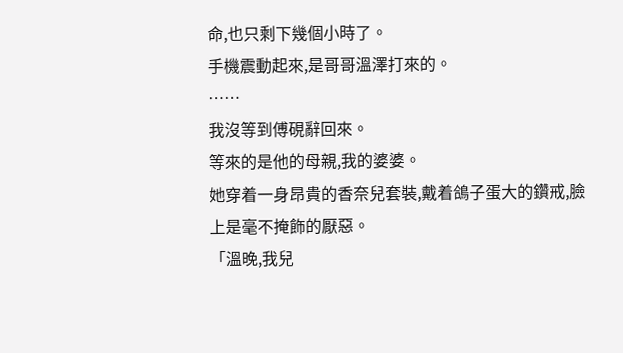命,也只剩下幾個小時了。
手機震動起來,是哥哥溫澤打來的。
……
我沒等到傅硯辭回來。
等來的是他的母親,我的婆婆。
她穿着一身昂貴的香奈兒套裝,戴着鴿子蛋大的鑽戒,臉上是毫不掩飾的厭惡。
「溫晚,我兒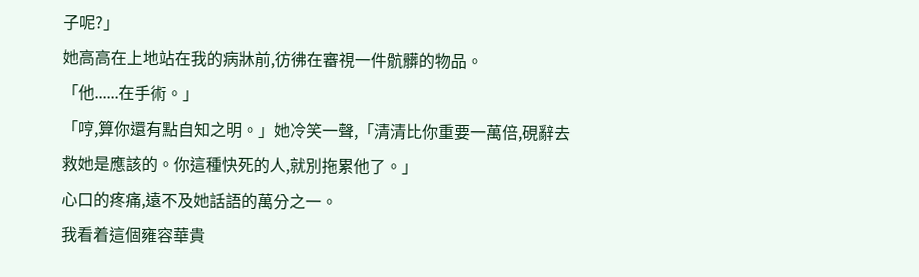子呢?」
她高高在上地站在我的病牀前,彷彿在審視一件骯髒的物品。
「他......在手術。」
「哼,算你還有點自知之明。」她冷笑一聲,「清清比你重要一萬倍,硯辭去救她是應該的。你這種快死的人,就別拖累他了。」
心口的疼痛,遠不及她話語的萬分之一。
我看着這個雍容華貴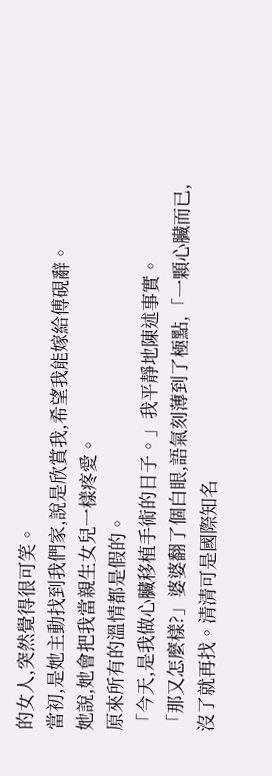的女人,突然覺得很可笑。
當初,是她主動找到我們家,說是欣賞我,希望我能嫁給傅硯辭。
她說,她會把我當親生女兒一樣疼愛。
原來所有的溫情都是假的。
「今天,是我做心臟移植手術的日子。」我平靜地陳述事實。
「那又怎麼樣?」婆婆翻了個白眼,語氣刻薄到了極點,「一顆心臟而已,沒了就再找。清清可是國際知名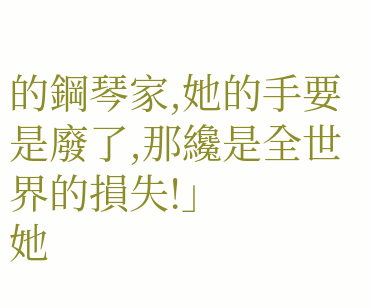的鋼琴家,她的手要是廢了,那纔是全世界的損失!」
她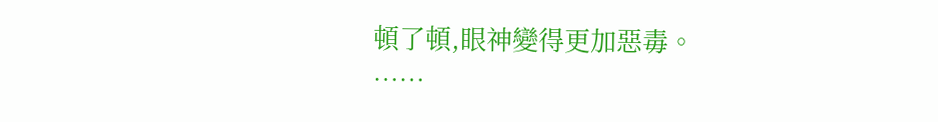頓了頓,眼神變得更加惡毒。
……